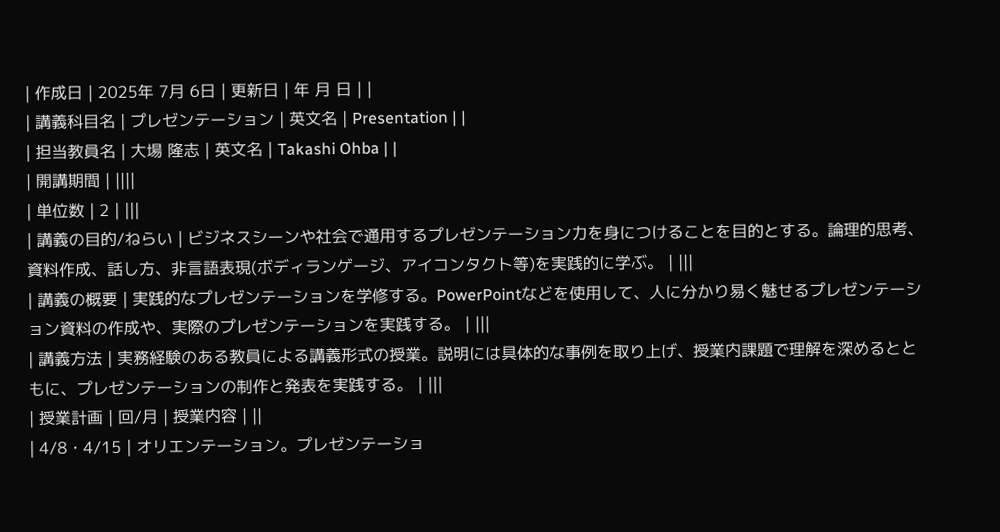| 作成日 | 2025年 7月 6日 | 更新日 | 年 月 日 | |
| 講義科目名 | プレゼンテーション | 英文名 | Presentation | |
| 担当教員名 | 大場 隆志 | 英文名 | Takashi Ohba | |
| 開講期間 | ||||
| 単位数 | 2 | |||
| 講義の目的/ねらい | ビジネスシーンや社会で通用するプレゼンテーション力を身につけることを目的とする。論理的思考、資料作成、話し方、非言語表現(ボディランゲージ、アイコンタクト等)を実践的に学ぶ。 | |||
| 講義の概要 | 実践的なプレゼンテーションを学修する。PowerPointなどを使用して、人に分かり易く魅せるプレゼンテーション資料の作成や、実際のプレゼンテーションを実践する。 | |||
| 講義方法 | 実務経験のある教員による講義形式の授業。説明には具体的な事例を取り上げ、授業内課題で理解を深めるとともに、プレゼンテーションの制作と発表を実践する。 | |||
| 授業計画 | 回/月 | 授業内容 | ||
| 4/8・4/15 | オリエンテーション。プレゼンテーショ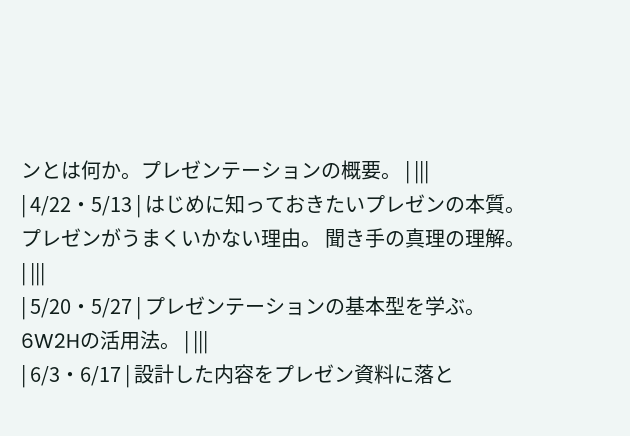ンとは何か。プレゼンテーションの概要。 | |||
| 4/22・5/13 | はじめに知っておきたいプレゼンの本質。プレゼンがうまくいかない理由。 聞き手の真理の理解。 | |||
| 5/20・5/27 | プレゼンテーションの基本型を学ぶ。6W2Hの活用法。 | |||
| 6/3・6/17 | 設計した内容をプレゼン資料に落と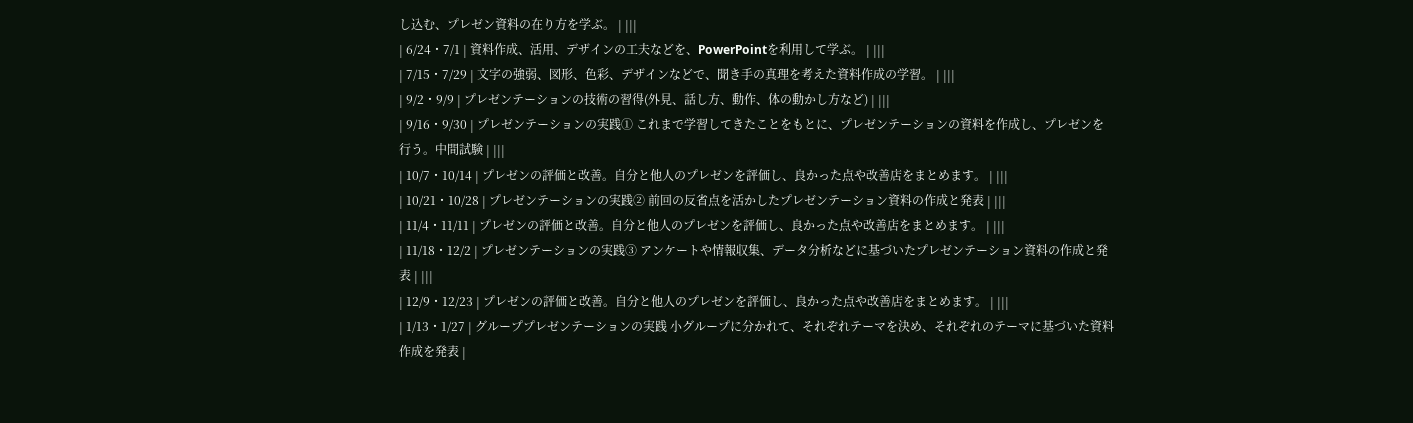し込む、プレゼン資料の在り方を学ぶ。 | |||
| 6/24・7/1 | 資料作成、活用、デザインの工夫などを、PowerPointを利用して学ぶ。 | |||
| 7/15・7/29 | 文字の強弱、図形、色彩、デザインなどで、聞き手の真理を考えた資料作成の学習。 | |||
| 9/2・9/9 | プレゼンテーションの技術の習得(外見、話し方、動作、体の動かし方など) | |||
| 9/16・9/30 | プレゼンテーションの実践① これまで学習してきたことをもとに、プレゼンテーションの資料を作成し、プレゼンを行う。中間試験 | |||
| 10/7・10/14 | プレゼンの評価と改善。自分と他人のプレゼンを評価し、良かった点や改善店をまとめます。 | |||
| 10/21・10/28 | プレゼンテーションの実践② 前回の反省点を活かしたプレゼンテーション資料の作成と発表 | |||
| 11/4・11/11 | プレゼンの評価と改善。自分と他人のプレゼンを評価し、良かった点や改善店をまとめます。 | |||
| 11/18・12/2 | プレゼンテーションの実践③ アンケートや情報収集、データ分析などに基づいたプレゼンテーション資料の作成と発表 | |||
| 12/9・12/23 | プレゼンの評価と改善。自分と他人のプレゼンを評価し、良かった点や改善店をまとめます。 | |||
| 1/13・1/27 | グループプレゼンテーションの実践 小グループに分かれて、それぞれテーマを決め、それぞれのテーマに基づいた資料作成を発表 |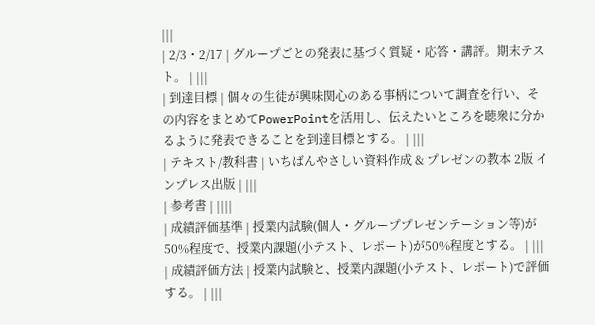|||
| 2/3・2/17 | グループごとの発表に基づく質疑・応答・講評。期末テスト。 | |||
| 到達目標 | 個々の生徒が興味関心のある事柄について調査を行い、その内容をまとめてPowerPointを活用し、伝えたいところを聴衆に分かるように発表できることを到達目標とする。 | |||
| テキスト/教科書 | いちばんやさしい資料作成 & プレゼンの教本 2版 インプレス出版 | |||
| 参考書 | ||||
| 成績評価基準 | 授業内試験(個人・グループプレゼンテーション等)が50%程度で、授業内課題(小テスト、レポート)が50%程度とする。 | |||
| 成績評価方法 | 授業内試験と、授業内課題(小テスト、レポート)で評価する。 | |||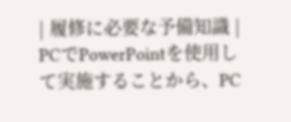| 履修に必要な予備知識 | PCでPowerPointを使用して実施することから、PC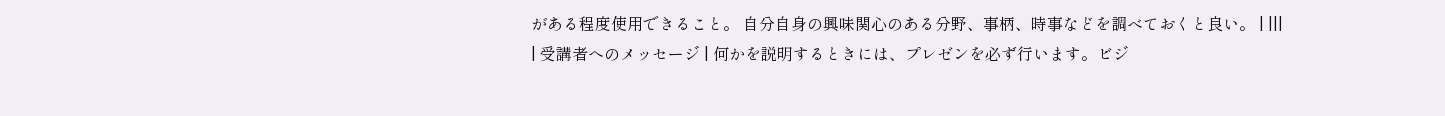がある程度使用できること。 自分自身の興味関心のある分野、事柄、時事などを調べておくと良い。 | |||
| 受講者へのメッセージ | 何かを説明するときには、プレゼンを必ず行います。ビジ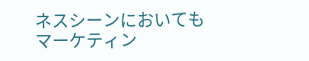ネスシーンにおいてもマーケティン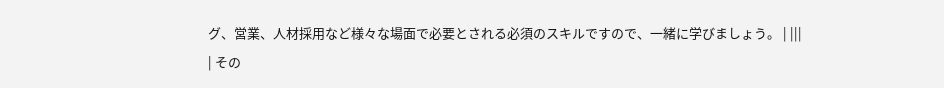グ、営業、人材採用など様々な場面で必要とされる必須のスキルですので、一緒に学びましょう。 | |||
| その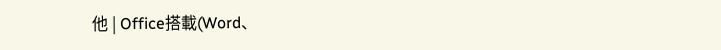他 | Office搭載(Word、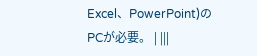Excel、PowerPoint)のPCが必要。 | |||